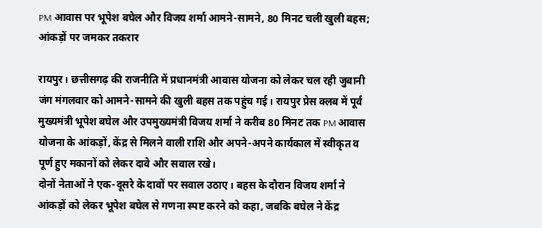PM आवास पर भूपेश बघेल और विजय शर्मा आमने-सामने, 80 मिनट चली खुली बहस; आंकड़ों पर जमकर तकरार

रायपुर। छत्तीसगढ़ की राजनीति में प्रधानमंत्री आवास योजना को लेकर चल रही जुबानी जंग मंगलवार को आमने-सामने की खुली बहस तक पहुंच गई। रायपुर प्रेस क्लब में पूर्व मुख्यमंत्री भूपेश बघेल और उपमुख्यमंत्री विजय शर्मा ने करीब 80 मिनट तक PM आवास योजना के आंकड़ों, केंद्र से मिलने वाली राशि और अपने-अपने कार्यकाल में स्वीकृत व पूर्ण हुए मकानों को लेकर दावे और सवाल रखे।
दोनों नेताओं ने एक-दूसरे के दावों पर सवाल उठाए। बहस के दौरान विजय शर्मा ने आंकड़ों को लेकर भूपेश बघेल से गणना स्पष्ट करने को कहा, जबकि बघेल ने केंद्र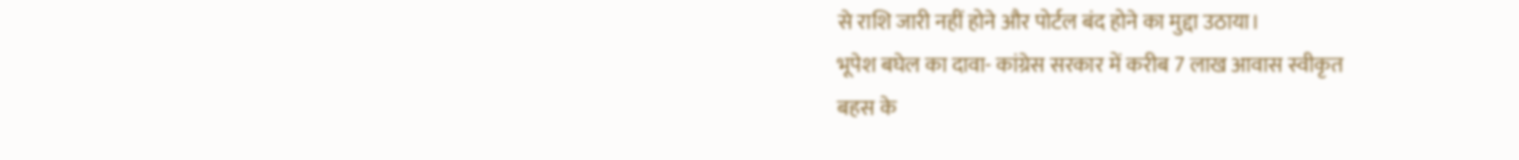से राशि जारी नहीं होने और पोर्टल बंद होने का मुद्दा उठाया।
भूपेश बघेल का दावा- कांग्रेस सरकार में करीब 7 लाख आवास स्वीकृत
बहस के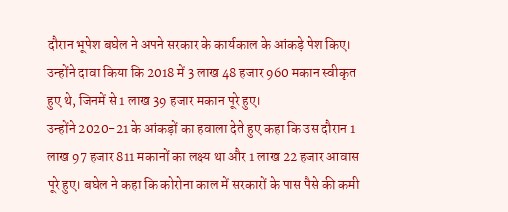दौरान भूपेश बघेल ने अपने सरकार के कार्यकाल के आंकड़े पेश किए। उन्होंने दावा किया कि 2018 में 3 लाख 48 हजार 960 मकान स्वीकृत हुए थे, जिनमें से 1 लाख 39 हजार मकान पूरे हुए।
उन्होंने 2020-21 के आंकड़ों का हवाला देते हुए कहा कि उस दौरान 1 लाख 97 हजार 811 मकानों का लक्ष्य था और 1 लाख 22 हजार आवास पूरे हुए। बघेल ने कहा कि कोरोना काल में सरकारों के पास पैसे की कमी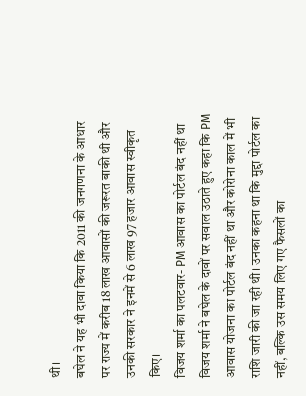थी।
बघेल ने यह भी दावा किया कि 2011 की जनगणना के आधार पर राज्य में करीब 18 लाख आवासों की जरूरत बाकी थी और उनकी सरकार ने इनमें से 6 लाख 97 हजार आवास स्वीकृत किए।
विजय शर्मा का पलटवार- PM आवास का पोर्टल बंद नहीं था
विजय शर्मा ने बघेल के दावों पर सवाल उठाते हुए कहा कि PM आवास योजना का पोर्टल बंद नहीं था और कोरोना काल में भी राशि जारी की जा रही थी। उनका कहना था कि मुद्दा पोर्टल का नहीं, बल्कि उस समय लिए गए फैसलों का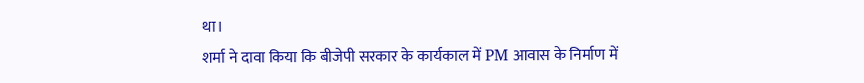था।
शर्मा ने दावा किया कि बीजेपी सरकार के कार्यकाल में PM आवास के निर्माण में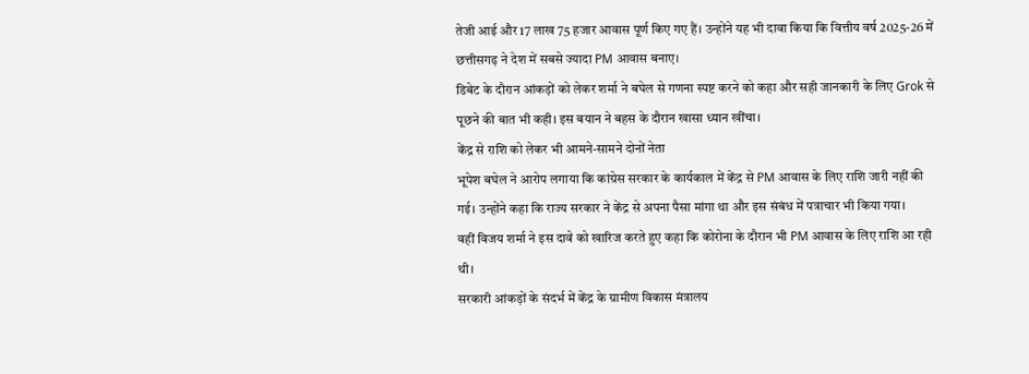तेजी आई और 17 लाख 75 हजार आवास पूर्ण किए गए हैं। उन्होंने यह भी दावा किया कि वित्तीय वर्ष 2025-26 में छत्तीसगढ़ ने देश में सबसे ज्यादा PM आवास बनाए।
डिबेट के दौरान आंकड़ों को लेकर शर्मा ने बघेल से गणना स्पष्ट करने को कहा और सही जानकारी के लिए Grok से पूछने की बात भी कही। इस बयान ने बहस के दौरान खासा ध्यान खींचा।
केंद्र से राशि को लेकर भी आमने-सामने दोनों नेता
भूपेश बघेल ने आरोप लगाया कि कांग्रेस सरकार के कार्यकाल में केंद्र से PM आवास के लिए राशि जारी नहीं की गई। उन्होंने कहा कि राज्य सरकार ने केंद्र से अपना पैसा मांगा था और इस संबंध में पत्राचार भी किया गया।
वहीं विजय शर्मा ने इस दावे को खारिज करते हुए कहा कि कोरोना के दौरान भी PM आवास के लिए राशि आ रही थी।
सरकारी आंकड़ों के संदर्भ में केंद्र के ग्रामीण विकास मंत्रालय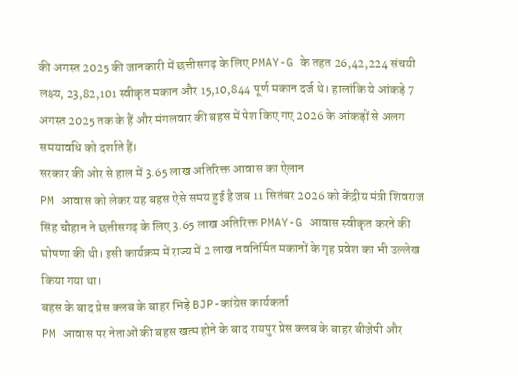की अगस्त 2025 की जानकारी में छत्तीसगढ़ के लिए PMAY-G के तहत 26,42,224 संचयी लक्ष्य, 23,82,101 स्वीकृत मकान और 15,10,844 पूर्ण मकान दर्ज थे। हालांकि ये आंकड़े 7 अगस्त 2025 तक के हैं और मंगलवार की बहस में पेश किए गए 2026 के आंकड़ों से अलग समयावधि को दर्शाते हैं।
सरकार की ओर से हाल में 3.65 लाख अतिरिक्त आवास का ऐलान
PM आवास को लेकर यह बहस ऐसे समय हुई है जब 11 सितंबर 2026 को केंद्रीय मंत्री शिवराज सिंह चौहान ने छत्तीसगढ़ के लिए 3.65 लाख अतिरिक्त PMAY-G आवास स्वीकृत करने की घोषणा की थी। इसी कार्यक्रम में राज्य में 2 लाख नवनिर्मित मकानों के गृह प्रवेश का भी उल्लेख किया गया था।
बहस के बाद प्रेस क्लब के बाहर भिड़े BJP-कांग्रेस कार्यकर्ता
PM आवास पर नेताओं की बहस खत्म होने के बाद रायपुर प्रेस क्लब के बाहर बीजेपी और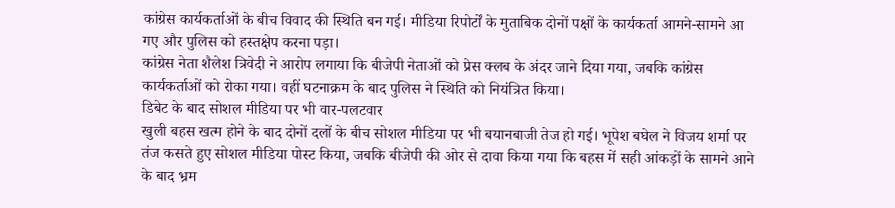कांग्रेस कार्यकर्ताओं के बीच विवाद की स्थिति बन गई। मीडिया रिपोर्टों के मुताबिक दोनों पक्षों के कार्यकर्ता आमने-सामने आ गए और पुलिस को हस्तक्षेप करना पड़ा।
कांग्रेस नेता शैलेश त्रिवेदी ने आरोप लगाया कि बीजेपी नेताओं को प्रेस क्लब के अंदर जाने दिया गया, जबकि कांग्रेस कार्यकर्ताओं को रोका गया। वहीं घटनाक्रम के बाद पुलिस ने स्थिति को नियंत्रित किया।
डिबेट के बाद सोशल मीडिया पर भी वार-पलटवार
खुली बहस खत्म होने के बाद दोनों दलों के बीच सोशल मीडिया पर भी बयानबाजी तेज हो गई। भूपेश बघेल ने विजय शर्मा पर तंज कसते हुए सोशल मीडिया पोस्ट किया, जबकि बीजेपी की ओर से दावा किया गया कि बहस में सही आंकड़ों के सामने आने के बाद भ्रम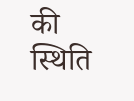की स्थिति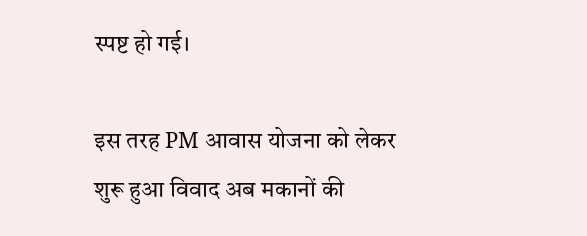स्पष्ट हो गई।

इस तरह PM आवास योजना को लेकर शुरू हुआ विवाद अब मकानों की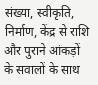संख्या, स्वीकृति, निर्माण, केंद्र से राशि और पुराने आंकड़ों के सवालों के साथ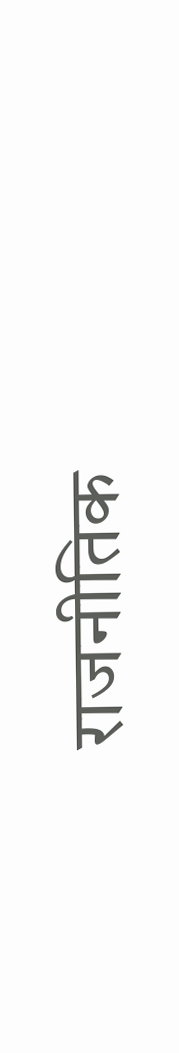राजनीतिक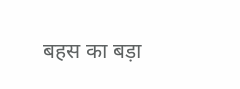बहस का बड़ा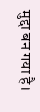मुद्दा बन गया है।